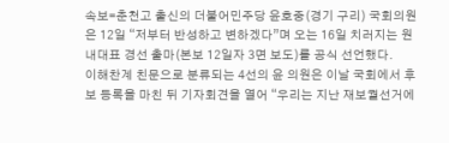속보=춘천고 출신의 더불어민주당 윤호중(경기 구리) 국회의원은 12일 “저부터 반성하고 변하겠다”며 오는 16일 치러지는 원내대표 경선 출마(본보 12일자 3면 보도)를 공식 선언했다.
이해찬계 친문으로 분류되는 4선의 윤 의원은 이날 국회에서 후보 등록을 마친 뒤 기자회견을 열어 “우리는 지난 재보궐선거에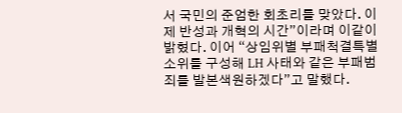서 국민의 준엄한 회초리를 맞았다. 이제 반성과 개혁의 시간”이라며 이같이 밝혔다. 이어 “상임위별 부패척결특별소위를 구성해 LH 사태와 같은 부패범죄를 발본색원하겠다”고 말했다.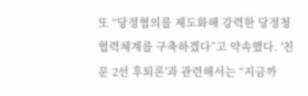또 “당정협의를 제도화해 강력한 당정청 협력체계를 구축하겠다”고 약속했다. '친문 2선 후퇴론'과 관련해서는 “지금까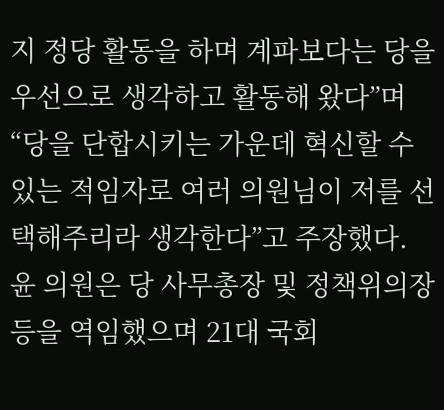지 정당 활동을 하며 계파보다는 당을 우선으로 생각하고 활동해 왔다”며 “당을 단합시키는 가운데 혁신할 수 있는 적임자로 여러 의원님이 저를 선택해주리라 생각한다”고 주장했다. 윤 의원은 당 사무총장 및 정책위의장 등을 역임했으며 21대 국회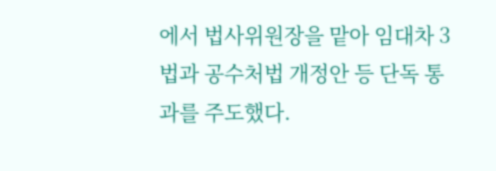에서 법사위원장을 맡아 임대차 3법과 공수처법 개정안 등 단독 통과를 주도했다.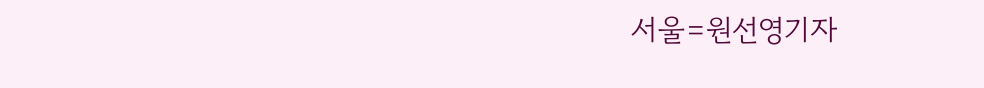서울=원선영기자